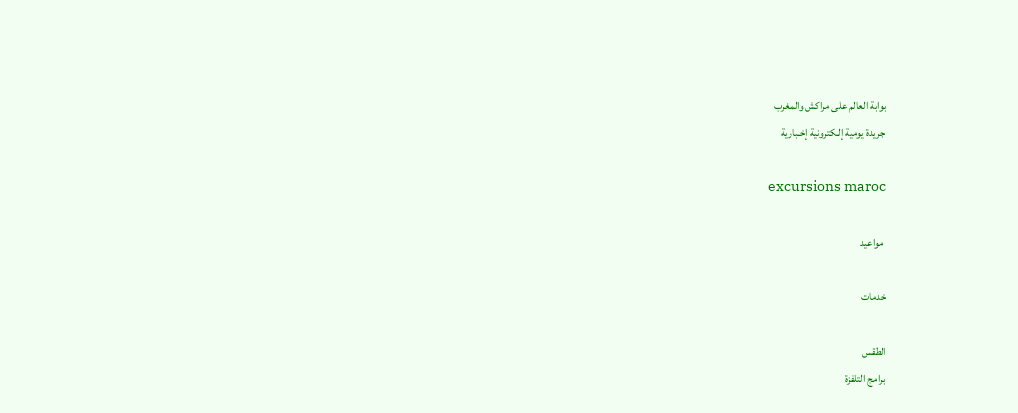بوابة العالم على مراكش والمغرب
جريدة يومية إلـكترونية إخـبارية

excursions maroc

 مواعيد

خدمات

الطقس
برامج التلفزة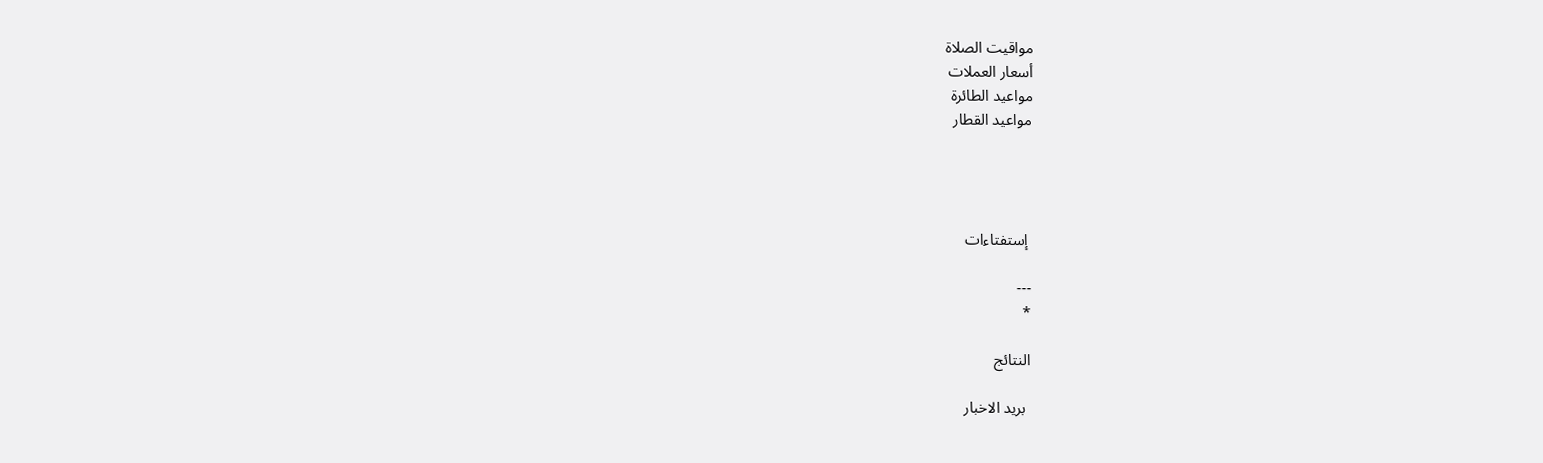مواقيت الصلاة
أسعار العملات
مواعيد الطائرة
مواعيد القطار




 إستفتاءات

---
*

النتائج

 بريد الاخبار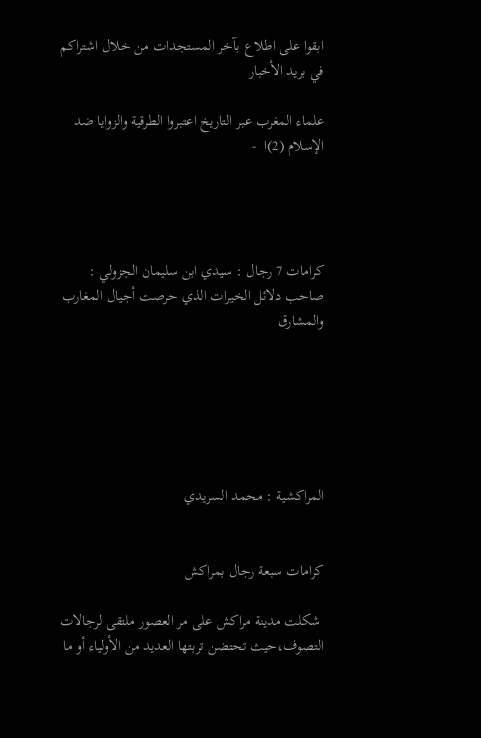ابقوا على اطلاع بآخر المستجدات من خلال اشتراكم في بريد الأخبار

علماء المغرب عبر التاريخ اعتبروا الطرقية والزوايا ضد الإسلام (2)ا  -




كرامات 7 رجال : سيدي ابن سليمان الجزولي : صاحب دلائل الخيرات الذي حرصت أجيال المغارب والمشارق






المراكشية : محمد السريدي


كرامات سبعة رجال بمراكش

 شكلت مدينة مراكش على مر العصور ملتقى لرجالات التصوف،حيث تحتضن تربتها العديد من الأولياء أو ما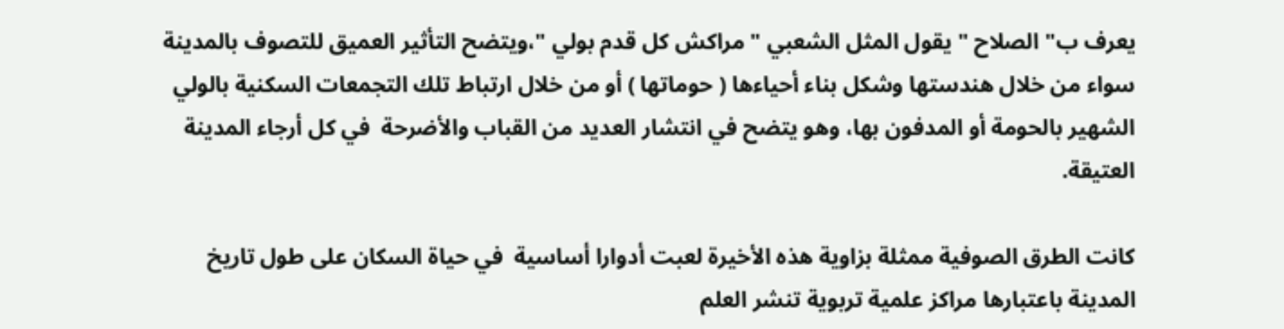يعرف ب" الصلاح " يقول المثل الشعبي " مراكش كل قدم بولي "،ويتضح التأثير العميق للتصوف بالمدينة سواء من خلال هندستها وشكل بناء أحياءها ( حوماتها ) أو من خلال ارتباط تلك التجمعات السكنية بالولي الشهير بالحومة أو المدفون بها، وهو يتضح في انتشار العديد من القباب والأضرحة  في كل أرجاء المدينة العتيقة.

كانت الطرق الصوفية ممثلة بزاوية هذه الأخيرة لعبت أدوارا أساسية  في حياة السكان على طول تاريخ المدينة باعتبارها مراكز علمية تربوية تنشر العلم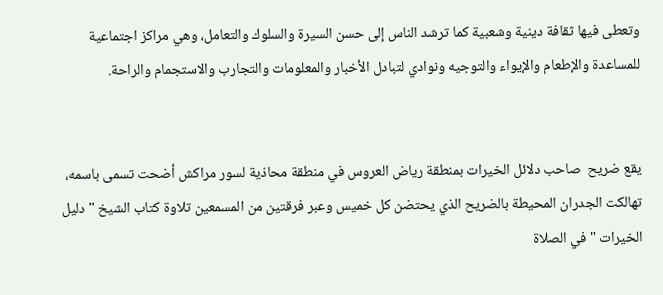وتعطى فيها ثقافة دينية وشعبية كما ترشد الناس إلى حسن السيرة والسلوك والتعامل، وهي مراكز اجتماعية للمساعدة والإطعام والإيواء والتوجيه ونوادي لتبادل الأخبار والمعلومات والتجارب والاستجمام والراحة.


يقع ضريح  صاحب دلائل الخيرات بمنطقة رياض العروس في منطقة محاذية لسور مراكش أضحت تسمى باسمه، تهالكت الجدران المحيطة بالضريح الذي يحتضن كل خميس وعبر فرقتين من المسمعين تلاوة كتاب الشيخ " دليل الخيرات " في الصلاة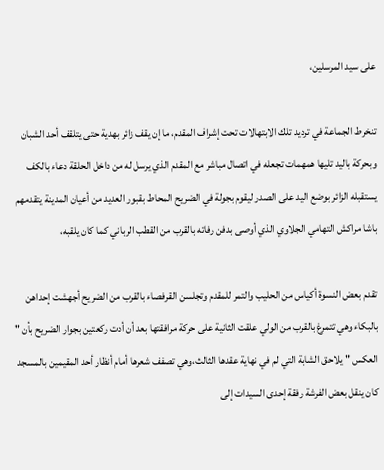على سيد المرسلين،

تنخرط الجماعة في ترديد تلك الابتهالات تحت إشراف المقدم، ما إن يقف زائر بهدية حتى يتلقف أحد الشبان وبحركة باليد تليها همهمات تجعله في اتصال مباشر مع المقدم الذي يرسل له من داخل الحلقة دعاء بالكف يستقبله الزائر بوضع اليد على الصدر ليقوم بجولة في الضريح المحاط بقبور العديد من أعيان المدينة يتقدمهم باشا مراكش التهامي الجلاوي الذي أوصى بدفن رفاته بالقرب من القطب الرباني كما كان يلقبه،

تقدم بعض النسوة أكياس من الحليب والتمر للمقدم وتجلسن القرفصاء بالقرب من الضريح أجهشت إحداهن بالبكاء وهي تتمرغ بالقرب من الولي علقت الثانية على حركة مرافقتها بعد أن أدت ركعتين بجوار الضريح بأن " العكس " يلاحق الشابة التي لم في نهاية عقدها الثالث،وهي تصفف شعرها أمام أنظار أحد المقيمين بالمسجد كان ينقل بعض الفرشة رفقة إحدى السيدات إلى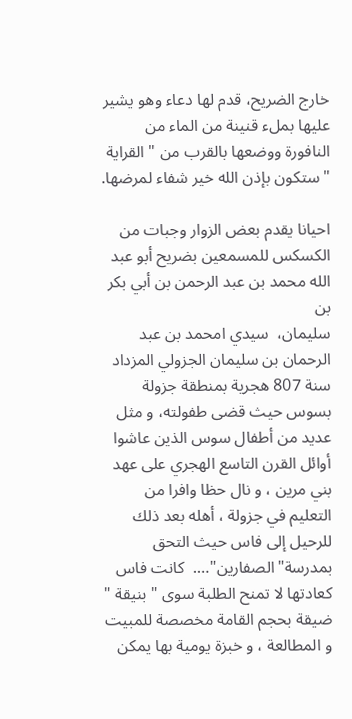خارج الضريح، قدم لها دعاء وهو يشير عليها بملء قنينة من الماء من النافورة ووضعها بالقرب من " القراية " ستكون بإذن الله خير شفاء لمرضها.

احيانا يقدم بعض الزوار وجبات من الكسكس للمسمعين بضريح أبو عبد الله محمد بن عبد الرحمن بن أبي بكر بن
سليمان،  سيدي امحمد بن عبد الرحمان بن سليمان الجزولي المزداد سنة 807 هجرية بمنطقة جزولة بسوس حيث قضى طفولته، و مثل عديد من أطفال سوس الذين عاشوا أوائل القرن التاسع الهجري على عهد بني مرين ، و نال حظا وافرا من التعليم في جزولة ، أهله بعد ذلك للرحيل إلى فاس حيث التحق بمدرسة"الصفارين"….  كانت فاس كعادتها لا تمنح الطلبة سوى " بنيقة "  ضيقة بحجم القامة مخصصة للمبيت و المطالعة ، و خبزة يومية بها يمكن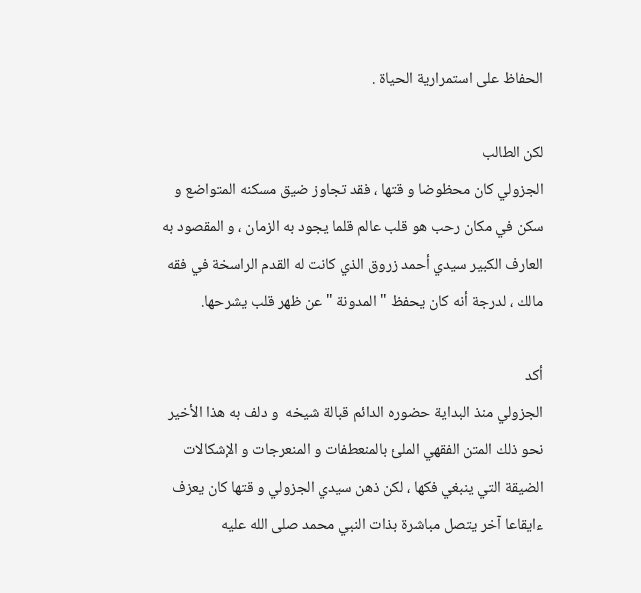الحفاظ على استمرارية الحياة .

لكن الطالب
الجزولي كان محظوضا و قتها ، فقد تجاوز ضيق مسكنه المتواضع و سكن في مكان رحب هو قلب عالم قلما يجود به الزمان ، و المقصود به العارف الكبير سيدي أحمد زروق الذي كانت له القدم الراسخة في فقه مالك ، لدرجة أنه كان يحفظ " المدونة " عن ظهر قلب يشرحها.

أكد
الجزولي منذ البداية حضوره الدائم قبالة شيخه  و دلف به هذا الأخير نحو ذلك المتن الفقهي الملئ بالمنعطفات و المنعرجات و الإشكالات الضيقة التي ينبغي فكها ، لكن ذهن سيدي الجزولي و قتها كان يعزف ءايقاعا آخر يتصل مباشرة بذات النبي محمد صلى الله عليه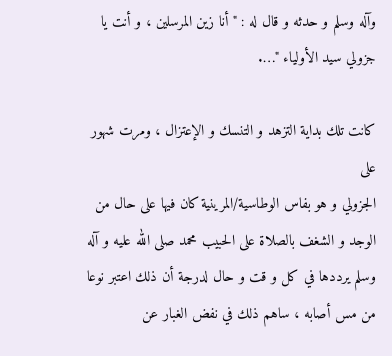وآله وسلم و حدثه و قال له : " أنا زين المرسلين ، و أنت يا جزولي سيد الأولياء "….

كانت تلك بداية التزهد و التنسك و الإعتزال ، ومرت شهور على
الجزولي و هو بفاس الوطاسية/المرينية كان فيها على حال من الوجد و الشغف بالصلاة على الحبيب محمد صلى الله عليه و آله وسلم يرددها في كل و قت و حال لدرجة أن ذلك اعتبر نوعا من مس أصابه ، ساهم ذلك في نفض الغبار عن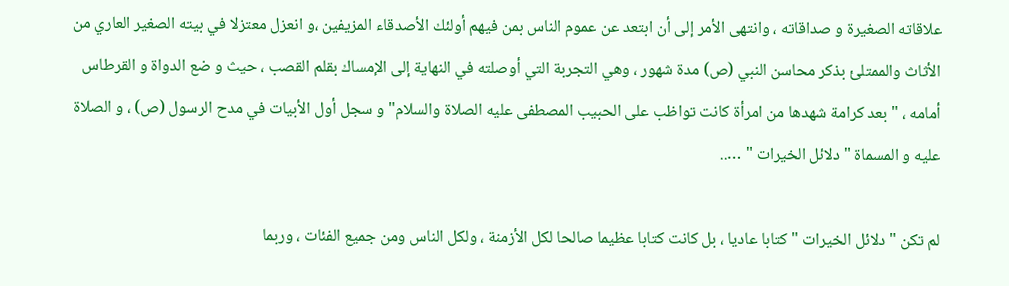علاقاته الصغيرة و صداقاته ، وانتهى الأمر إلى أن ابتعد عن عموم الناس بمن فيهم أولئك الأصدقاء المزيفين ،و انعزل معتزلا في بيته الصغير العاري من الأثاث والممتلئ بذكر محاسن النبي (ص) مدة شهور ، وهي التجربة التي أوصلته في النهاية إلى الإمساك بقلم القصب ، حيث و ضع الدواة و القرطاس أمامه ، " بعد كرامة شهدها من امرأة كانت تواظب على الحبيب المصطفى عليه الصلاة والسلام" و سجل أول الأبيات في مدح الرسول (ص) ، و الصلاة عليه و المسماة " دلائل الخيرات " …..

لم تكن " دلائل الخيرات " كتابا عاديا ، بل كانت كتابا عظيما صالحا لكل الأزمنة ، ولكل الناس ومن جميع الفئات ، وربما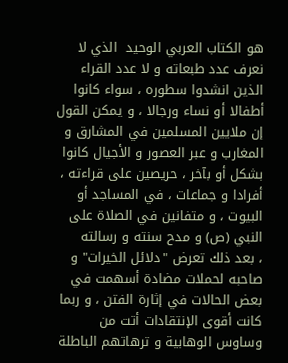هو الكتاب العربي الوحيد  الذي لا نعرف عدد طبعاته و لا عدد القراء الذين انشدوا سطوره ، سواء كانوا أطفالا أو نساء ورجالا ، و يمكن القول إن ملايين المسلمين في المشارق و المغارب و عبر العصور و الأجيال كانوا بشكل أو بآخر ، حريصين على قراءته ، أفرادا و جماعات ، في المساجد أو البيوت ، و متفانين في الصلاة على النبي (ص) و مدح سنته و رسالته
، بعد ذلك تعرض "دلائل الخيرات" و صاحبه لحملات مضادة أسهمت في بعض الحالات في إثارة الفتن ، و ربما كانت أقوى الإنتقادات أتت من وساوس الوهابية و ترهاتهم الباطلة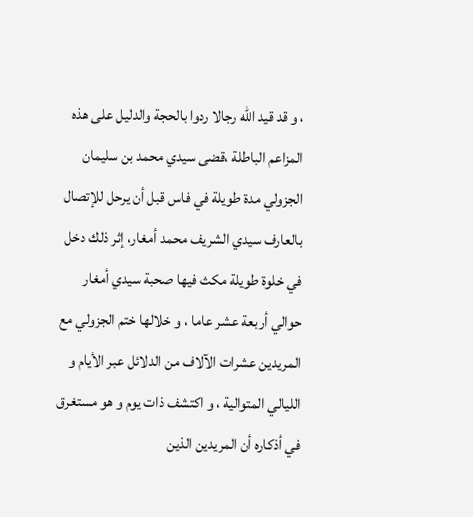، و قد قيد الله رجالا ردوا بالحجة والدليل على هذه المزاعم الباطلة ،قضى سيدي محمد بن سليمان الجزولي مدة طويلة في فاس قبل أن يرحل للإتصال بالعارف سيدي الشريف محمد أمغار، إثر ذلك دخل في خلوة طويلة مكث فيها صحبة سيدي أمغار حوالي أربعة عشر عاما ، و خلالها ختم الجزولي مع المريدين عشرات الآلاف من الدلائل عبر الأيام و الليالي المتوالية ، و اكتشف ذات يوم و هو مستغرق في أذكاره أن المريدين الذين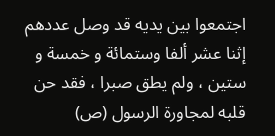اجتمعوا بين يديه قد وصل عددهم إثنا عشر ألفا وستمائة و خمسة و ستين ، ولم يطق صبرا ، فقد حن قلبه لمجاورة الرسول (ص)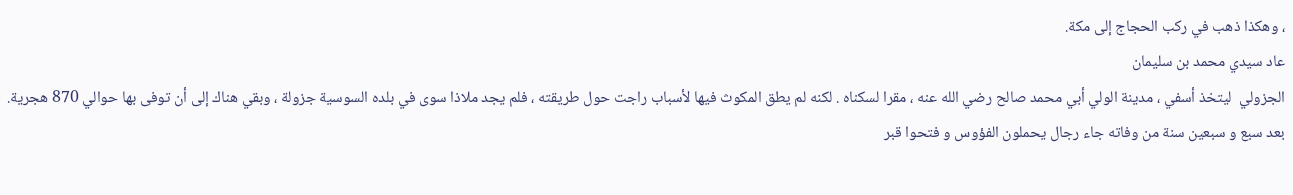، وهكذا ذهب في ركب الحجاج إلى مكة.
عاد سيدي محمد بن سليمان
الجزولي  ليتخذ أسفي ، مدينة الولي أبي محمد صالح رضي الله عنه ، مقرا لسكناه . لكنه لم يطق المكوث فيها لأسباب راجت حول طريقته ، فلم يجد ملاذا سوى في بلده السوسية جزولة ، وبقي هناك إلى أن توفى بها حوالي 870 هجرية.
بعد سبع و سبعين سنة من وفاته جاء رجال يحملون الفؤوس و فتحوا قبر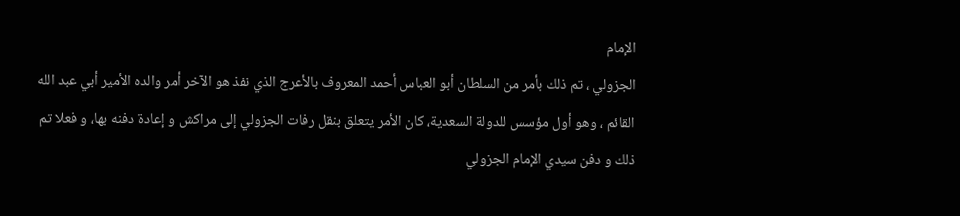الإمام
الجزولي ، تم ذلك بأمر من السلطان أبو العباس أحمد المعروف بالأعرج الذي نفذ هو الآخر أمر والده الأمير أبي عبد الله القائم ، وهو أول مؤسس للدولة السعدية، كان الأمر يتعلق بنقل رفات الجزولي إلى مراكش و إعادة دفنه بها، و فعلا تم ذلك و دفن سيدي الإمام الجزولي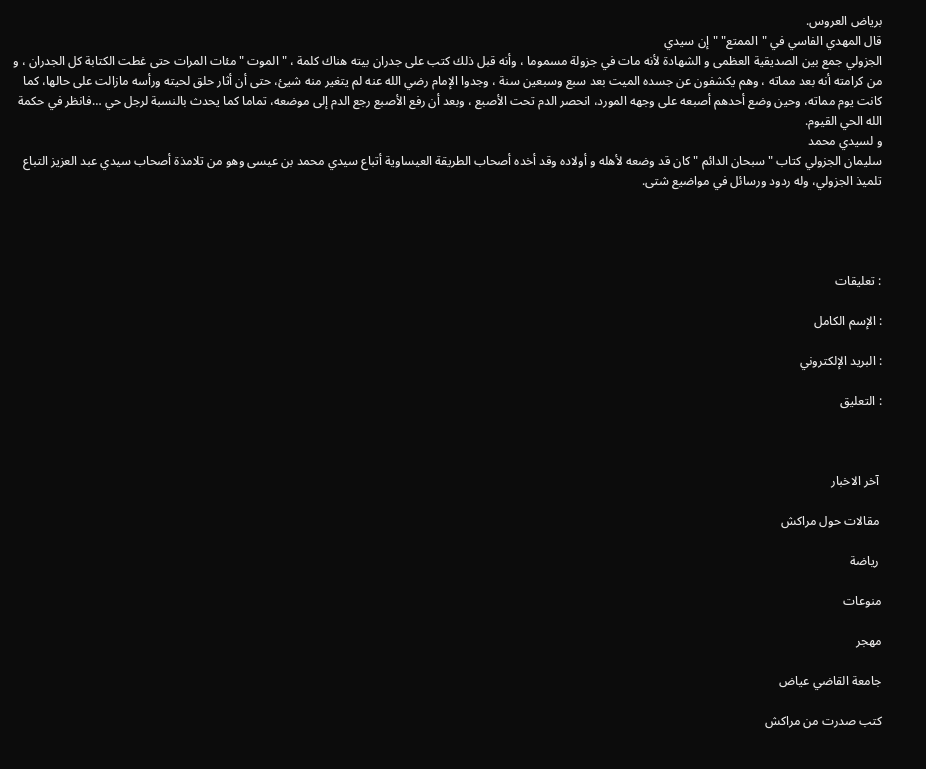برياض العروس.
قال المهدي الفاسي في "الممتع" "إن سيدي
الجزولي جمع بين الصديقية العظمى و الشهادة لأنه مات في جزولة مسموما ، وأنه قبل ذلك كتب على جدران بيته هناك كلمة ، "الموت " مئات المرات حتى غطت الكتابة كل الجدران ، و من كرامته أنه بعد مماته ، وهم يكشفون عن جسده الميت بعد سبع وسبعين سنة ، وجدوا الإمام رضي الله عنه لم يتغير منه شيئ، حتى أن أثار حلق لحيته ورأسه مازالت على حالها، كما كانت يوم مماته، وحين وضع أحدهم أصبعه على وجهه المورد، انحصر الدم تحت الأصبع ، وبعد أن رفع الأصبع رجع الدم إلى موضعه، تماما كما يحدث بالنسبة لرجل حي …فانظر في حكمة الله الحي القيوم.
و لسيدي محمد
سليمان الجزولي كتاب " سبحان الدائم " كان قد وضعه لأهله و أولاده وقد أخده أصحاب الطريقة العيساوية أتباع سيدي محمد بن عيسى وهو من تلامذة أصحاب سيدي عبد العزيز التباع تلميذ الجزولي، وله ردود ورسائل في مواضيع شتى.




: تعليقات

: الإسم الكامل

: البريد الإلكتروني

: التعليق



 آخر الاخبار

 مقالات حول مراكش

 رياضة

منوعات

مهجر

جامعة القاضي عياض

كتب صدرت من مراكش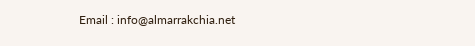Email : info@almarrakchia.net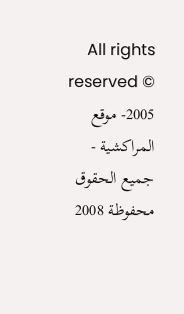All rights reserved © 2005- موقع المراكشية - جميع الحقوق محفوظة 2008